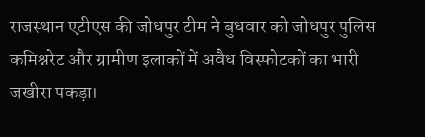राजस्थान एटीएस की जोधपुर टीम ने बुधवार को जोधपुर पुलिस कमिश्नरेट और ग्रामीण इलाकों में अवैध विस्फोटकों का भारी जखीरा पकड़ा।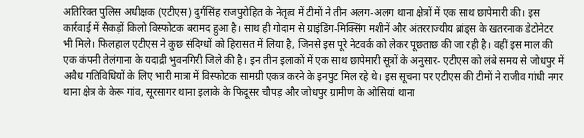अतिरिक्त पुलिस अधीक्षक (एटीएस) दुर्गसिंह राजपुरोहित के नेतृत्व में टीमों ने तीन अलग-अलग थाना क्षेत्रों में एक साथ छापेमारी की। इस कार्रवाई में सैकड़ों किलो विस्फोटक बरामद हुआ है। साथ ही गोदाम से ग्राइंडिंग-मिक्सिंग मशीनें और अंतरराज्यीय ब्रांड्स के खतरनाक डेटोनेटर भी मिले। फिलहाल एटीएस ने कुछ संदिग्धों को हिरासत में लिया है, जिनसे इस पूरे नेटवर्क को लेकर पूछताछ की जा रही है। वहीं इस माल की एक कंपनी तेलंगाना के यदाद्री भुवनगिरी जिले की है। इन तीन इलाकों में एक साथ छापेमारी सूत्रों के अनुसार- एटीएस को लंबे समय से जोधपुर में अवैध गतिविधियों के लिए भारी मात्रा में विस्फोटक सामग्री एकत्र करने के इनपुट मिल रहे थे। इस सूचना पर एटीएस की टीमों ने राजीव गांधी नगर थाना क्षेत्र के केरू गांव, सूरसागर थाना इलाके के फिदूसर चौपड़ और जोधपुर ग्रामीण के ओसियां थाना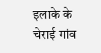इलाके के चेराई गांव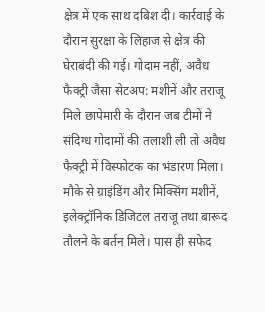क्षेत्र में एक साथ दबिश दी। कार्रवाई के दौरान सुरक्षा के लिहाज से क्षेत्र की घेराबंदी की गई। गोदाम नहीं, अवैध फैक्ट्री जैसा सेटअप: मशीनें और तराजू मिले छापेमारी के दौरान जब टीमों ने संदिग्ध गोदामों की तलाशी ली तो अवैध फैक्ट्री में विस्फोटक का भंडारण मिला। मौके से ग्राइंडिंग और मिक्सिंग मशीनें, इलेक्ट्रॉनिक डिजिटल तराजू तथा बारूद तौलने के बर्तन मिले। पास ही सफेद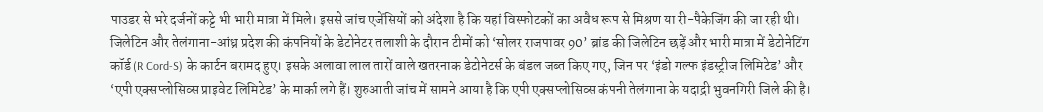पाउडर से भरे दर्जनों कट्टे भी भारी मात्रा में मिले। इससे जांच एजेंसियों को अंदेशा है कि यहां विस्फोटकों का अवैध रूप से मिश्रण या री-पैकेजिंग की जा रही थी। जिलेटिन और तेलंगाना-आंध्र प्रदेश की कंपनियों के डेटोनेटर तलाशी के दौरान टीमों को ‘सोलर राजपावर 90’ ब्रांड की जिलेटिन छड़ें और भारी मात्रा में डेटोनेटिंग कॉर्ड (R Cord-S) के कार्टन बरामद हुए। इसके अलावा लाल तारों वाले खतरनाक डेटोनेटर्स के बंडल जब्त किए गए, जिन पर ‘इंडो गल्फ इंडस्ट्रीज लिमिटेड’ और ‘एपी एक्सप्लोसिव्स प्राइवेट लिमिटेड’ के मार्का लगे हैं। शुरुआती जांच में सामने आया है कि एपी एक्सप्लोसिव्स कंपनी तेलंगाना के यदाद्री भुवनगिरी जिले की है।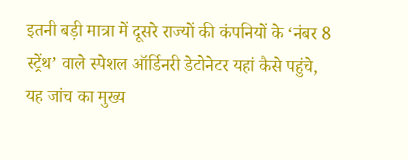इतनी बड़ी मात्रा में दूसरे राज्यों की कंपनियों के ‘नंबर 8 स्ट्रेंथ’ वाले स्पेशल ऑर्डिनरी डेटोनेटर यहां कैसे पहुंचे, यह जांच का मुख्य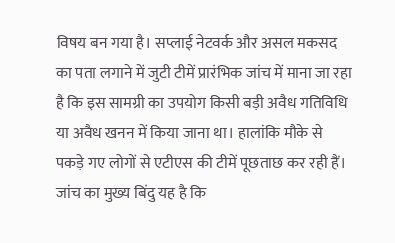विषय बन गया है। सप्लाई नेटवर्क और असल मकसद का पता लगाने में जुटी टीमें प्रारंभिक जांच में माना जा रहा है कि इस सामग्री का उपयोग किसी बड़ी अवैध गतिविधि या अवैध खनन में किया जाना था। हालांकि मौके से पकड़े गए लोगों से एटीएस की टीमें पूछताछ कर रही हैं। जांच का मुख्य बिंदु यह है कि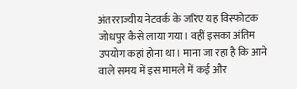अंतरराज्यीय नेटवर्क के जरिए यह विस्फोटक जोधपुर कैसे लाया गया। वहीं इसका अंतिम उपयोग कहां होना था। माना जा रहा है कि आने वाले समय में इस मामले में कई और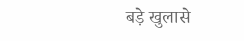बड़े खुलासे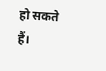हो सकते हैं।